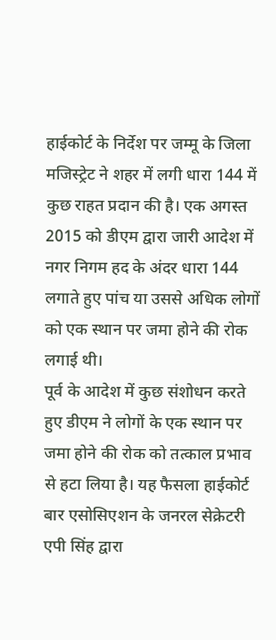हाईकोर्ट के निर्देश पर जम्मू के जिला मजिस्ट्रेट ने शहर में लगी धारा 144 में कुछ राहत प्रदान की है। एक अगस्त 2015 को डीएम द्वारा जारी आदेश में नगर निगम हद के अंदर धारा 144 लगाते हुए पांच या उससे अधिक लोगों को एक स्थान पर जमा होने की रोक लगाई थी।
पूर्व के आदेश में कुछ संशोधन करते हुए डीएम ने लोगों के एक स्थान पर जमा होने की रोक को तत्काल प्रभाव से हटा लिया है। यह फैसला हाईकोर्ट बार एसोसिएशन के जनरल सेक्रेटरी एपी सिंह द्वारा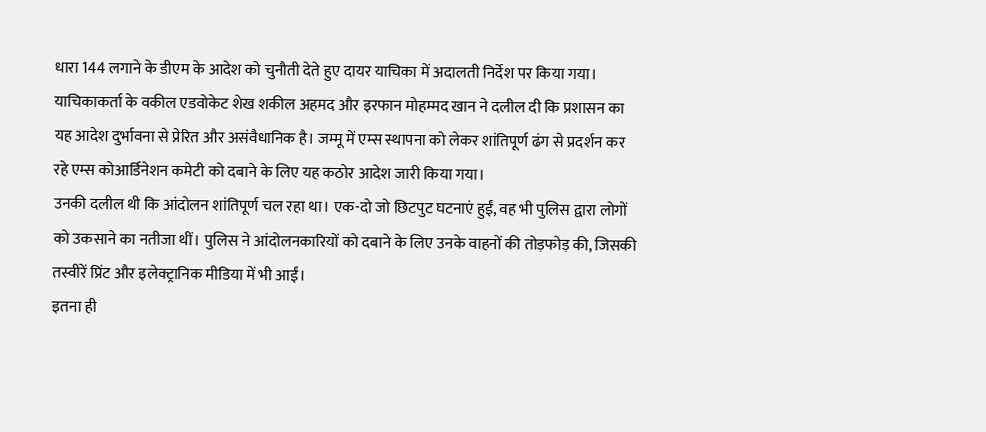धारा 144 लगाने के डीएम के आदेश को चुनौती देते हुए दायर याचिका में अदालती निर्देश पर किया गया।
याचिकाकर्ता के वकील एडवोकेट शेख शकील अहमद और इरफान मोहम्मद खान ने दलील दी कि प्रशासन का यह आदेश दुर्भावना से प्रेरित और असंवैधानिक है। जम्मू में एम्स स्थापना को लेकर शांतिपूर्ण ढंग से प्रदर्शन कर रहे एम्स कोआर्डिनेशन कमेटी को दबाने के लिए यह कठोर आदेश जारी किया गया।
उनकी दलील थी कि आंदोलन शांतिपूर्ण चल रहा था। एक-दो जो छिटपुट घटनाएं हुईं, वह भी पुलिस द्वारा लोगों को उकसाने का नतीजा थीं। पुलिस ने आंदोलनकारियों को दबाने के लिए उनके वाहनों की तोड़फोड़ की, जिसकी तस्वीरें प्रिंट और इलेक्ट्रानिक मीडिया में भी आईं।
इतना ही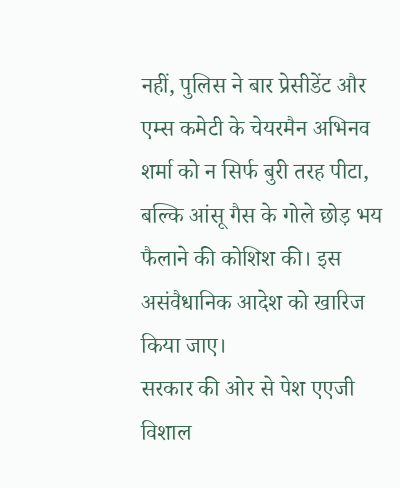नहीं, पुलिस ने बार प्रेसीडेंट और एम्स कमेटी के चेयरमैन अभिनव शर्मा को न सिर्फ बुरी तरह पीटा, बल्कि आंसू गैस के गोले छोड़ भय फैलाने की कोशिश की। इस असंवैधानिक आदेश को खारिज किया जाए।
सरकार की ओर से पेश एएजी विशाल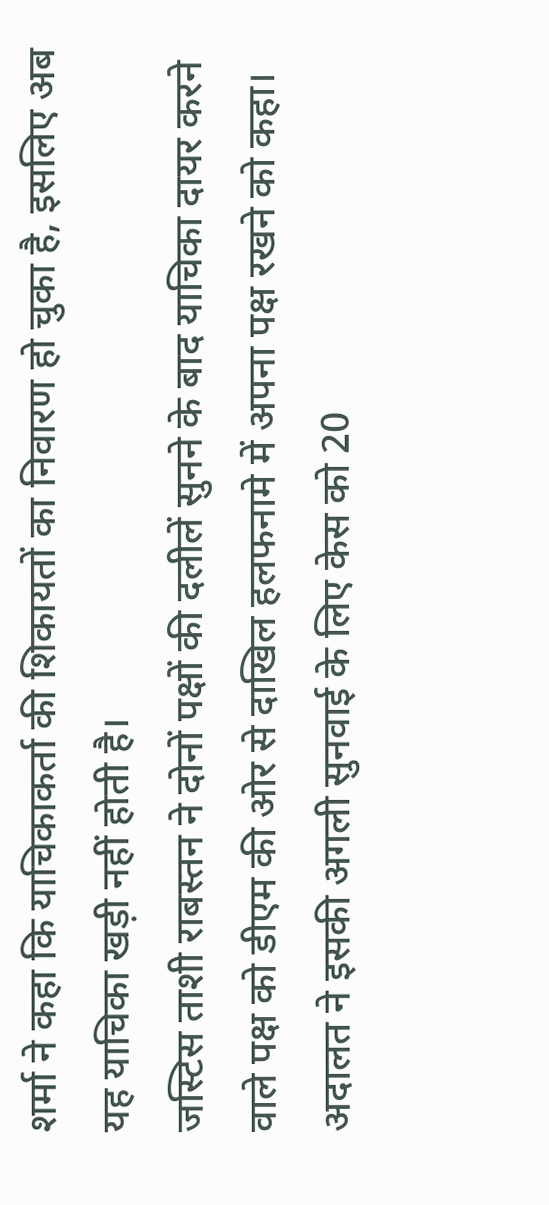शर्मा ने कहा कि याचिकाकर्ता की शिकायतों का निवारण हो चुका है, इसलिए अब यह याचिका खड़ी नहीं होती है।
जस्टिस ताशी राबस्तन ने दोनों पक्षों की दलीलें सुनने के बाद याचिका दायर करने वाले पक्ष को डीएम की ओर से दाखिल हलफनामे में अपना पक्ष रखने को कहा। अदालत ने इसकी अगली सुनवाई के लिए केस को 20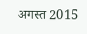अगस्त 2015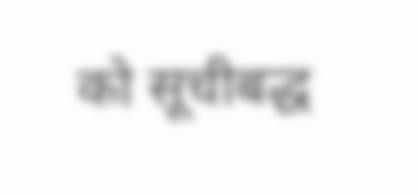को सूचीबद्ध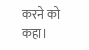करने को कहा।